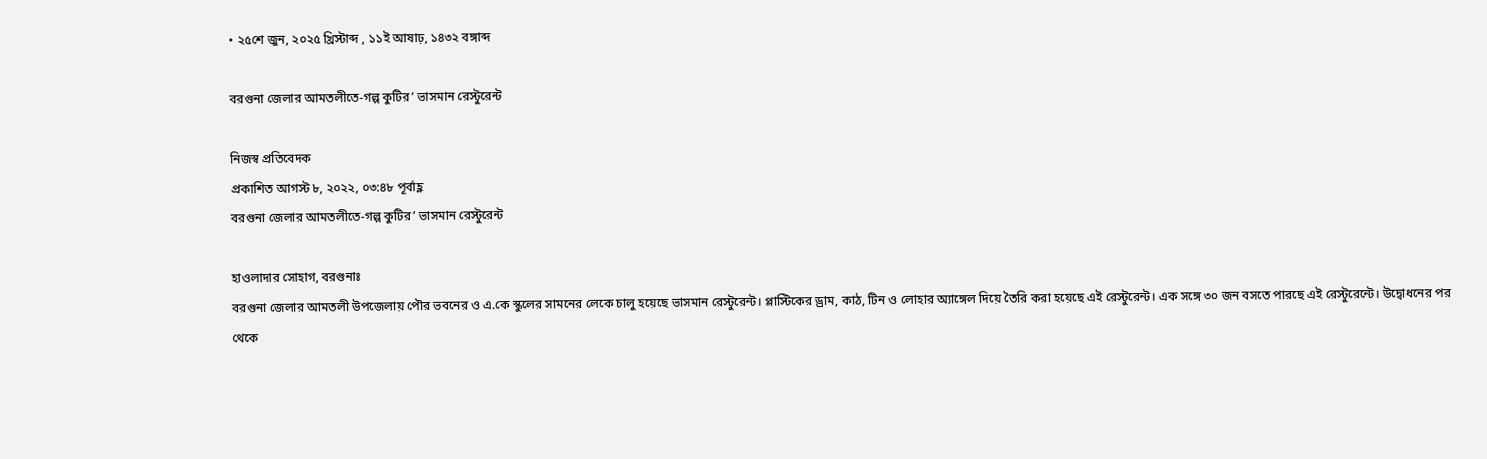• ২৫শে জুন, ২০২৫ খ্রিস্টাব্দ , ১১ই আষাঢ়, ১৪৩২ বঙ্গাব্দ

বরগুনা জেলার আমতলীতে-গল্প কুটির’ ভাসমান রেস্টুরেন্ট

নিজস্ব প্রতিবেদক
প্রকাশিত আগস্ট ৮, ২০২২, ০৩:৪৮ পূর্বাহ্ণ
বরগুনা জেলার আমতলীতে-গল্প কুটির’ ভাসমান রেস্টুরেন্ট

হাওলাদার সোহাগ, বরগুনাঃ
বরগুনা জেলার আমতলী উপজেলায় পৌর ভবনের ও এ.কে স্কুলের সামনের লেকে চালু হয়েছে ভাসমান রেস্টুরেন্ট। প্লাস্টিকের ড্রাম, কাঠ, টিন ও লোহার অ্যাঙ্গেল দিয়ে তৈরি করা হয়েছে এই রেস্টুরেন্ট। এক সঙ্গে ৩০ জন বসতে পারছে এই রেস্টুরেন্টে। উদ্বোধনের পর থেকে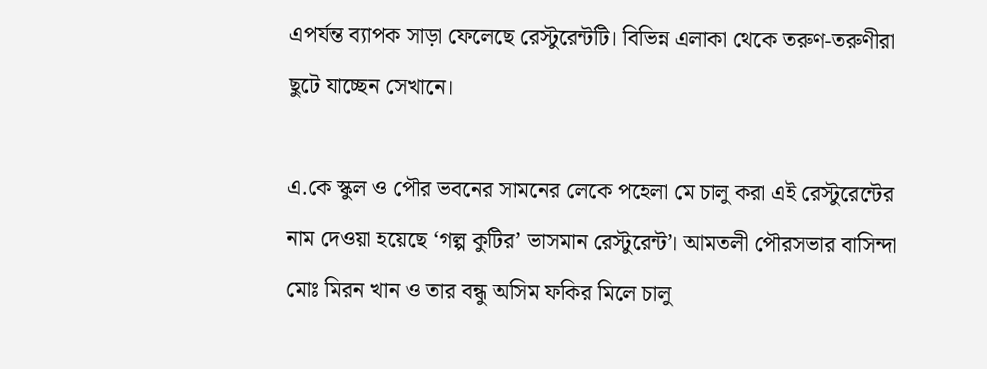এপর্যন্ত ব্যাপক সাড়া ফেলেছে রেস্টুরেন্টটি। বিভিন্ন এলাকা থেকে তরুণ-তরুণীরা ছুটে যাচ্ছেন সেখানে।

এ.কে স্কুল ও পৌর ভবনের সামনের লেকে পহেলা মে চালু করা এই রেস্টুরেন্টের নাম দেওয়া হয়েছে ‘গল্প কুটির’ ভাসমান রেস্টুরেন্ট’। আমতলী পৌরসভার বাসিন্দা মোঃ মিরন খান ও তার বন্ধু অসিম ফকির মিলে চালু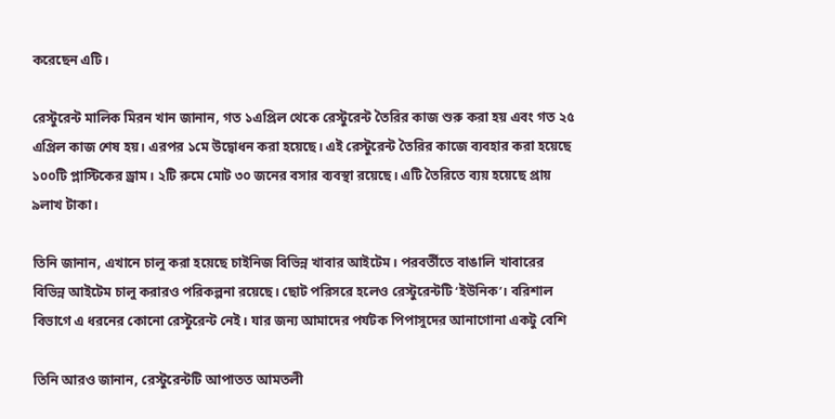করেছেন এটি।

রেস্টুরেন্ট মালিক মিরন খান জানান, গত ১এপ্রিল থেকে রেস্টুরেন্ট তৈরির কাজ শুরু করা হয় এবং গত ২৫ এপ্রিল কাজ শেষ হয়। এরপর ১মে উদ্বোধন করা হয়েছে। এই রেস্টুরেন্ট তৈরির কাজে ব্যবহার করা হয়েছে ১০০টি প্লাস্টিকের ড্রাম। ২টি রুমে মোট ৩০ জনের বসার ব্যবস্থা রয়েছে। এটি তৈরিতে ব্যয় হয়েছে প্রায় ৯লাখ টাকা।

তিনি জানান, এখানে চালু করা হয়েছে চাইনিজ বিভিন্ন খাবার আইটেম। পরবর্তীতে বাঙালি খাবারের বিভিন্ন আইটেম চালু করারও পরিকল্পনা রয়েছে। ছোট পরিসরে হলেও রেস্টুরেন্টটি ‘ইউনিক’। বরিশাল বিভাগে এ ধরনের কোনো রেস্টুরেন্ট নেই। যার জন্য আমাদের পর্যটক পিপাসুদের আনাগোনা একটু বেশি

তিনি আরও জানান, রেস্টুরেন্টটি আপাতত আমতলী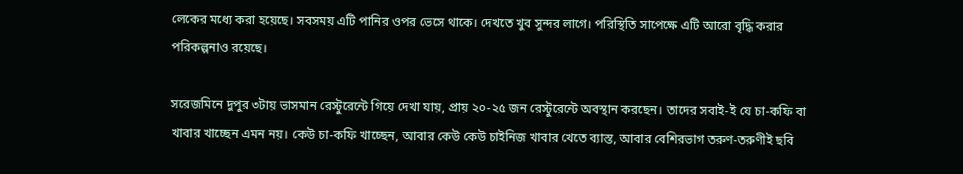লেকের মধ্যে করা হয়েছে। সবসময় এটি পানির ওপর ভেসে থাকে। দেখতে খুব সুন্দর লাগে। পরিস্থিতি সাপেক্ষে এটি আরো বৃদ্ধি করার পরিকল্পনাও রয়েছে।

সরেজমিনে দুপুর ৩টায় ভাসমান রেস্টুরেন্টে গিয়ে দেখা যায়, প্রায় ২০-২৫ জন রেস্টুরেন্টে অবস্থান করছেন। তাদের সবাই-ই যে চা-কফি বা খাবার খাচ্ছেন এমন নয়। কেউ চা-কফি খাচ্ছেন, আবার কেউ কেউ চাইনিজ খাবার খেতে ব্যাস্ত, আবার বেশিরভাগ তরুণ-তরুণীই ছবি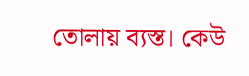তোলায় ব্যস্ত। কেউ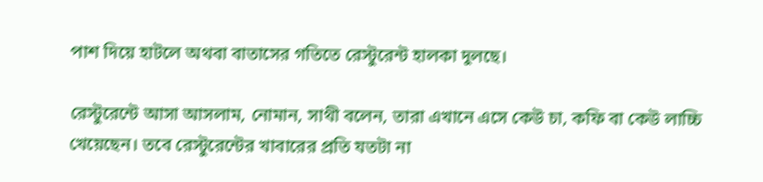পাশ দিয়ে হাটলে অথবা বাতাসের গতিতে রেস্টুরেন্ট হালকা দুলছে।

রেস্টুরেন্টে আসা আসলাম, নোমান, সাথী বলেন, তারা এখানে এসে কেউ চা, কফি বা কেউ লাচ্চি খেয়েছেন। তবে রেস্টুরেন্টের খাবারের প্রতি যতটা না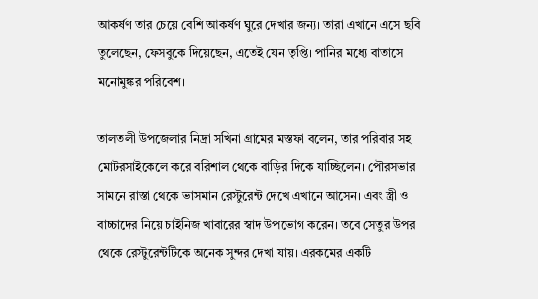আকর্ষণ তার চেয়ে বেশি আকর্ষণ ঘুরে দেখার জন্য। তারা এখানে এসে ছবি তুলেছেন, ফেসবুকে দিয়েছেন, এতেই যেন তৃপ্তি। পানির মধ্যে বাতাসে মনোমুঙ্কর পরিবেশ।

তালতলী উপজেলার নিদ্রা সখিনা গ্রামের মস্তফা বলেন, তার পরিবার সহ মোটরসাইকেলে করে বরিশাল থেকে বাড়ির দিকে যাচ্ছিলেন। পৌরসভার সামনে রাস্তা থেকে ভাসমান রেস্টুরেন্ট দেখে এখানে আসেন। এবং স্ত্রী ও বাচ্চাদের নিয়ে চাইনিজ খাবারের স্বাদ উপভোগ করেন। তবে সেতুর উপর থেকে রেস্টুরেন্টটিকে অনেক সুন্দর দেখা যায়। এরকমের একটি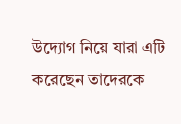উদ্যোগ নিয়ে যারা এটি করেছেন তাদেরকে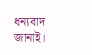ধন্যবাদ জানাই।